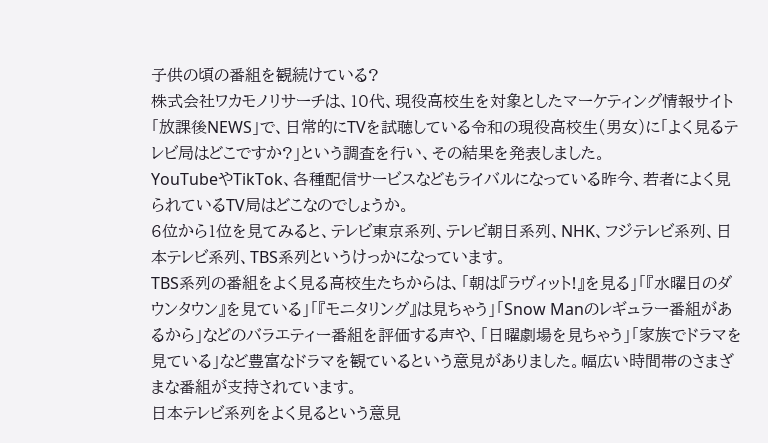子供の頃の番組を観続けている?
株式会社ワカモノリサーチは、10代、現役高校生を対象としたマーケティング情報サイト「放課後NEWS」で、日常的にTVを試聴している令和の現役高校生(男女)に「よく見るテレビ局はどこですか?」という調査を行い、その結果を発表しました。
YouTubeやTikTok、各種配信サービスなどもライバルになっている昨今、若者によく見られているTV局はどこなのでしょうか。
6位から1位を見てみると、テレビ東京系列、テレビ朝日系列、NHK、フジテレビ系列、日本テレビ系列、TBS系列というけっかになっています。
TBS系列の番組をよく見る高校生たちからは、「朝は『ラヴィット!』を見る」「『水曜日のダウンタウン』を見ている」「『モニタリング』は見ちゃう」「Snow Manのレギュラー番組があるから」などのバラエティー番組を評価する声や、「日曜劇場を見ちゃう」「家族でドラマを見ている」など豊富なドラマを観ているという意見がありました。幅広い時間帯のさまざまな番組が支持されています。
日本テレビ系列をよく見るという意見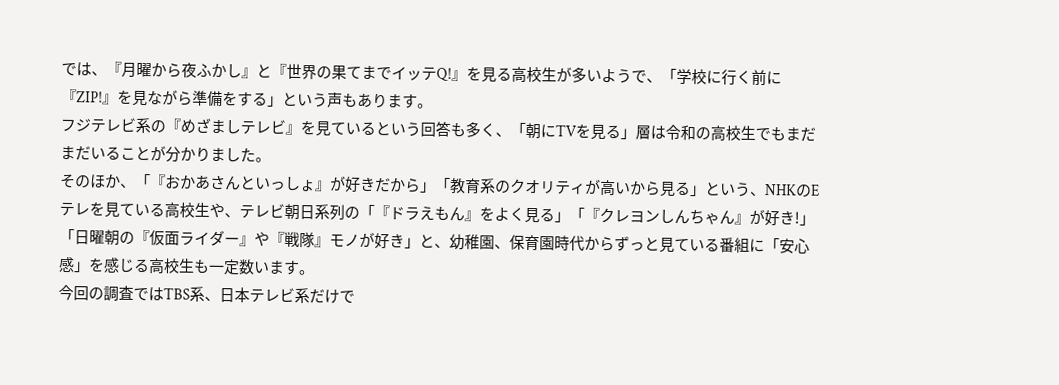では、『月曜から夜ふかし』と『世界の果てまでイッテQ!』を見る高校生が多いようで、「学校に行く前に『ZIP!』を見ながら準備をする」という声もあります。
フジテレビ系の『めざましテレビ』を見ているという回答も多く、「朝にTVを見る」層は令和の高校生でもまだまだいることが分かりました。
そのほか、「『おかあさんといっしょ』が好きだから」「教育系のクオリティが高いから見る」という、NHKのEテレを見ている高校生や、テレビ朝日系列の「『ドラえもん』をよく見る」「『クレヨンしんちゃん』が好き!」「日曜朝の『仮面ライダー』や『戦隊』モノが好き」と、幼稚園、保育園時代からずっと見ている番組に「安心感」を感じる高校生も一定数います。
今回の調査ではTBS系、日本テレビ系だけで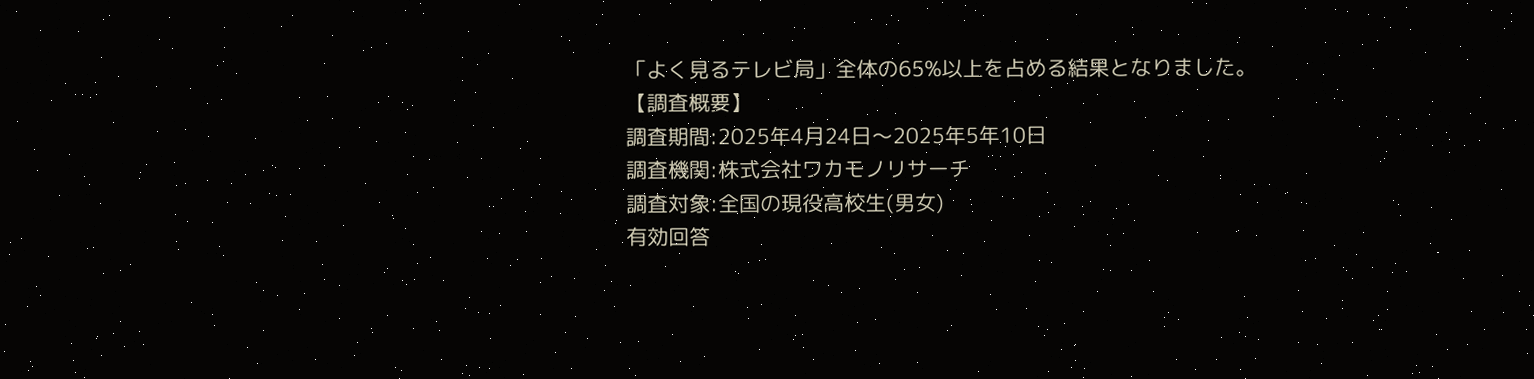「よく見るテレビ局」全体の65%以上を占める結果となりました。
【調査概要】
調査期間:2025年4月24日〜2025年5年10日
調査機関:株式会社ワカモノリサーチ
調査対象:全国の現役高校生(男女)
有効回答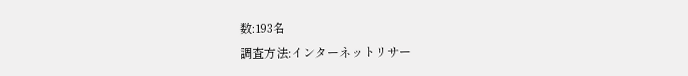数:193名
調査方法:インターネットリサー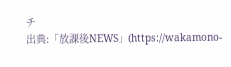チ
出典:「放課後NEWS」(https://wakamono-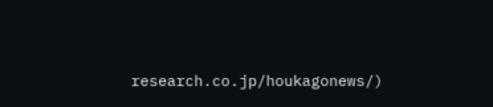research.co.jp/houkagonews/)